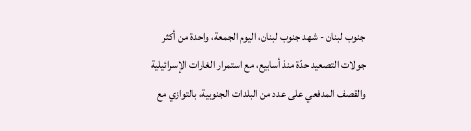جنوب لبنان - شهد جنوب لبنان، اليوم الجمعة، واحدة من أكثر جولات التصعيد حدّة منذ أسابيع، مع استمرار الغارات الإسرائيلية والقصف المدفعي على عدد من البلدات الجنوبية، بالتوازي مع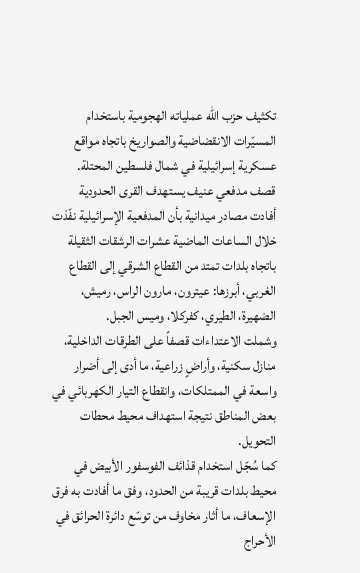تكثيف حزب الله عملياته الهجومية باستخدام المسيّرات الانقضاضية والصواريخ باتجاه مواقع عسكرية إسرائيلية في شمال فلسطين المحتلة.
قصف مدفعي عنيف يستهدف القرى الحدودية
أفادت مصادر ميدانية بأن المدفعية الإسرائيلية نفّذت خلال الساعات الماضية عشرات الرشقات الثقيلة باتجاه بلدات تمتد من القطاع الشرقي إلى القطاع الغربي، أبرزها: عيترون، مارون الراس، رميش، الضهيرة، الطيري، كفركلا، وميس الجبل.
وشملت الاعتداءات قصفاً على الطرقات الداخلية، منازل سكنية، وأراضٍ زراعية، ما أدى إلى أضرار واسعة في الممتلكات، وانقطاع التيار الكهربائي في بعض المناطق نتيجة استهداف محيط محطات التحويل.
كما سُجّل استخدام قذائف الفوسفور الأبيض في محيط بلدات قريبة من الحدود، وفق ما أفادت به فرق الإسعاف، ما أثار مخاوف من توسّع دائرة الحرائق في الأحراج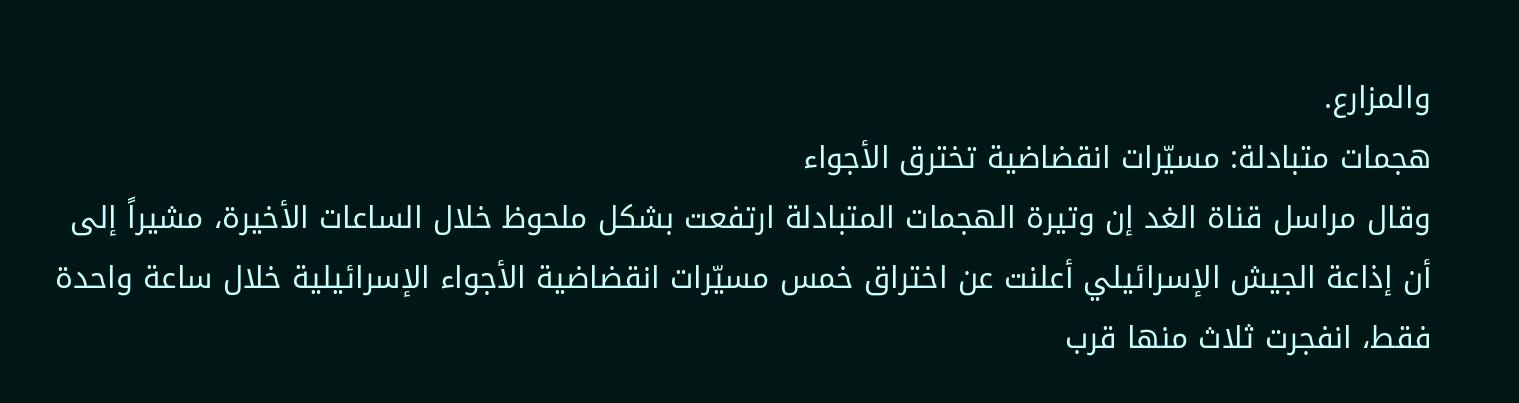والمزارع.
هجمات متبادلة: مسيّرات انقضاضية تخترق الأجواء
وقال مراسل قناة الغد إن وتيرة الهجمات المتبادلة ارتفعت بشكل ملحوظ خلال الساعات الأخيرة، مشيراً إلى أن إذاعة الجيش الإسرائيلي أعلنت عن اختراق خمس مسيّرات انقضاضية الأجواء الإسرائيلية خلال ساعة واحدة فقط، انفجرت ثلاث منها قرب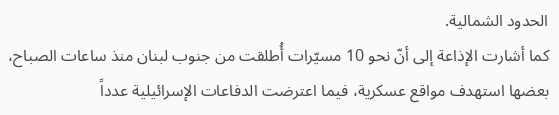الحدود الشمالية.
كما أشارت الإذاعة إلى أنّ نحو 10 مسيّرات أُطلقت من جنوب لبنان منذ ساعات الصباح، بعضها استهدف مواقع عسكرية، فيما اعترضت الدفاعات الإسرائيلية عدداً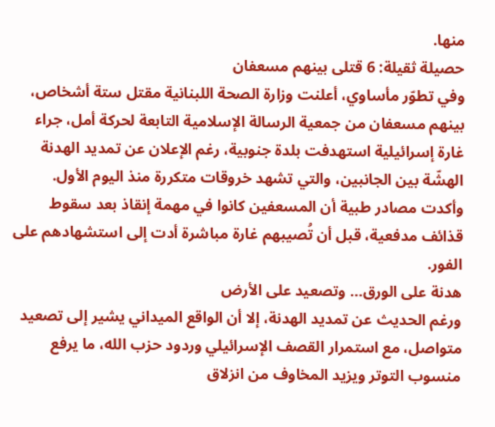منها.
حصيلة ثقيلة: 6 قتلى بينهم مسعفان
وفي تطوّر مأساوي، أعلنت وزارة الصحة اللبنانية مقتل ستة أشخاص، بينهم مسعفان من جمعية الرسالة الإسلامية التابعة لحركة أمل، جراء غارة إسرائيلية استهدفت بلدة جنوبية، رغم الإعلان عن تمديد الهدنة الهشّة بين الجانبين، والتي تشهد خروقات متكررة منذ اليوم الأول.
وأكدت مصادر طبية أن المسعفين كانوا في مهمة إنقاذ بعد سقوط قذائف مدفعية، قبل أن تُصيبهم غارة مباشرة أدت إلى استشهادهم على الفور.
هدنة على الورق… وتصعيد على الأرض
ورغم الحديث عن تمديد الهدنة، إلا أن الواقع الميداني يشير إلى تصعيد متواصل، مع استمرار القصف الإسرائيلي وردود حزب الله، ما يرفع منسوب التوتر ويزيد المخاوف من انزلاق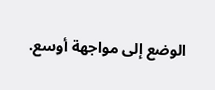الوضع إلى مواجهة أوسع.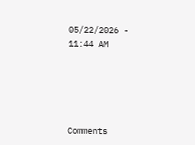05/22/2026 - 11:44 AM





Comments